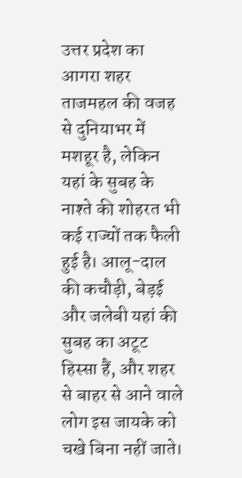उत्तर प्रदेश का आगरा शहर ताजमहल की वजह से दुनियाभर में मशहूर है, लेकिन यहां के सुबह के नाश्ते की शोहरत भी कई राज्यों तक फैली हुई है। आलू-दाल की कचौड़ी, बेड़ई और जलेबी यहां की सुबह का अटूट हिस्सा हैं, और शहर से बाहर से आने वाले लोग इस जायके को चखे बिना नहीं जाते।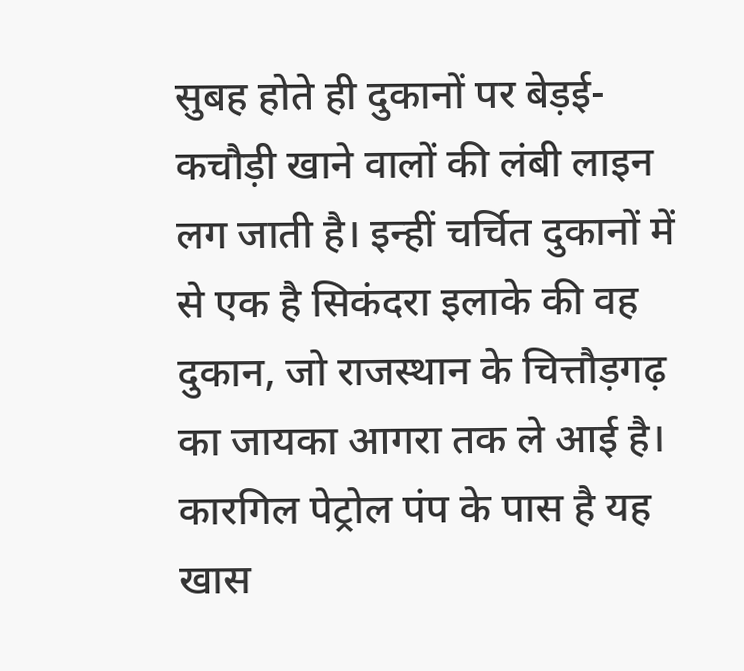सुबह होते ही दुकानों पर बेड़ई-कचौड़ी खाने वालों की लंबी लाइन लग जाती है। इन्हीं चर्चित दुकानों में से एक है सिकंदरा इलाके की वह दुकान, जो राजस्थान के चित्तौड़गढ़ का जायका आगरा तक ले आई है।
कारगिल पेट्रोल पंप के पास है यह खास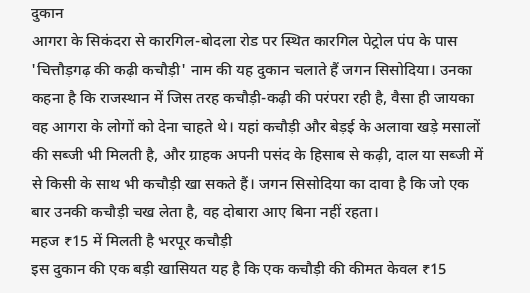दुकान
आगरा के सिकंदरा से कारगिल-बोदला रोड पर स्थित कारगिल पेट्रोल पंप के पास 'चित्तौड़गढ़ की कढ़ी कचौड़ी' नाम की यह दुकान चलाते हैं जगन सिसोदिया। उनका कहना है कि राजस्थान में जिस तरह कचौड़ी-कढ़ी की परंपरा रही है, वैसा ही जायका वह आगरा के लोगों को देना चाहते थे। यहां कचौड़ी और बेड़ई के अलावा खड़े मसालों की सब्जी भी मिलती है, और ग्राहक अपनी पसंद के हिसाब से कढ़ी, दाल या सब्जी में से किसी के साथ भी कचौड़ी खा सकते हैं। जगन सिसोदिया का दावा है कि जो एक बार उनकी कचौड़ी चख लेता है, वह दोबारा आए बिना नहीं रहता।
महज ₹15 में मिलती है भरपूर कचौड़ी
इस दुकान की एक बड़ी खासियत यह है कि एक कचौड़ी की कीमत केवल ₹15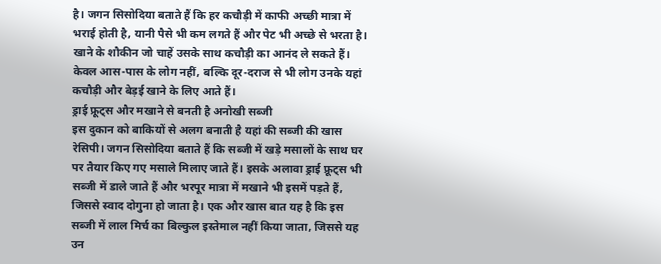है। जगन सिसोदिया बताते हैं कि हर कचौड़ी में काफी अच्छी मात्रा में भराई होती है, यानी पैसे भी कम लगते हैं और पेट भी अच्छे से भरता है। खाने के शौकीन जो चाहें उसके साथ कचौड़ी का आनंद ले सकते हैं। केवल आस-पास के लोग नहीं, बल्कि दूर-दराज से भी लोग उनके यहां कचौड़ी और बेड़ई खाने के लिए आते हैं।
ड्राई फ्रूट्स और मखाने से बनती है अनोखी सब्जी
इस दुकान को बाकियों से अलग बनाती है यहां की सब्जी की खास रेसिपी। जगन सिसोदिया बताते हैं कि सब्जी में खड़े मसालों के साथ घर पर तैयार किए गए मसाले मिलाए जाते हैं। इसके अलावा ड्राई फ्रूट्स भी सब्जी में डाले जाते हैं और भरपूर मात्रा में मखाने भी इसमें पड़ते हैं, जिससे स्वाद दोगुना हो जाता है। एक और खास बात यह है कि इस सब्जी में लाल मिर्च का बिल्कुल इस्तेमाल नहीं किया जाता, जिससे यह उन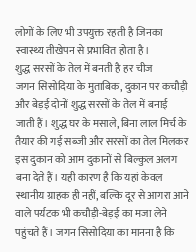लोगों के लिए भी उपयुक्त रहती है जिनका स्वास्थ्य तीखेपन से प्रभावित होता है।
शुद्ध सरसों के तेल में बनती है हर चीज
जगन सिसोदिया के मुताबिक, दुकान पर कचौड़ी और बेड़ई दोनों शुद्ध सरसों के तेल में बनाई जाती हैं। शुद्ध घर के मसाले, बिना लाल मिर्च के तैयार की गई सब्जी और सरसों का तेल मिलकर इस दुकान को आम दुकानों से बिल्कुल अलग बना देते हैं। यही कारण है कि यहां केवल स्थानीय ग्राहक ही नहीं, बल्कि दूर से आगरा आने वाले पर्यटक भी कचौड़ी-बेड़ई का मजा लेने पहुंचते हैं। जगन सिसोदिया का मानना है कि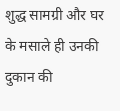शुद्ध सामग्री और घर के मसाले ही उनकी दुकान की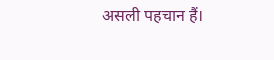असली पहचान हैं।